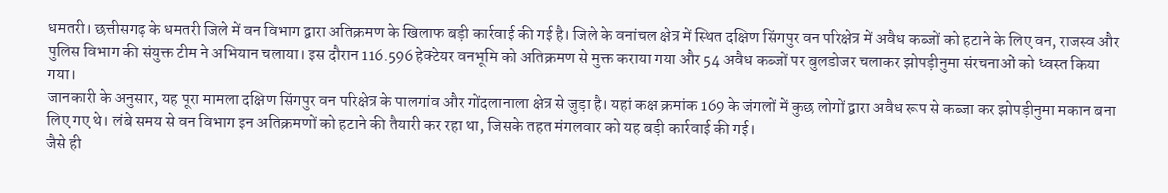धमतरी। छत्तीसगढ़ के धमतरी जिले में वन विभाग द्वारा अतिक्रमण के खिलाफ बड़ी कार्रवाई की गई है। जिले के वनांचल क्षेत्र में स्थित दक्षिण सिंगपुर वन परिक्षेत्र में अवैध कब्जों को हटाने के लिए वन, राजस्व और पुलिस विभाग की संयुक्त टीम ने अभियान चलाया। इस दौरान 116.596 हेक्टेयर वनभूमि को अतिक्रमण से मुक्त कराया गया और 54 अवैध कब्जों पर बुलडोजर चलाकर झोपड़ीनुमा संरचनाओं को ध्वस्त किया गया।
जानकारी के अनुसार, यह पूरा मामला दक्षिण सिंगपुर वन परिक्षेत्र के पालगांव और गोंदलानाला क्षेत्र से जुड़ा है। यहां कक्ष क्रमांक 169 के जंगलों में कुछ लोगों द्वारा अवैध रूप से कब्जा कर झोपड़ीनुमा मकान बना लिए गए थे। लंबे समय से वन विभाग इन अतिक्रमणों को हटाने की तैयारी कर रहा था, जिसके तहत मंगलवार को यह बड़ी कार्रवाई की गई।
जैसे ही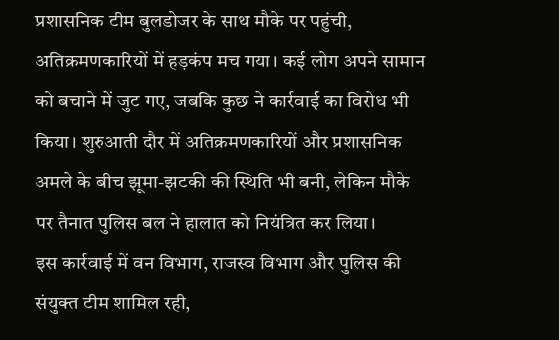प्रशासनिक टीम बुलडोजर के साथ मौके पर पहुंची, अतिक्रमणकारियों में हड़कंप मच गया। कई लोग अपने सामान को बचाने में जुट गए, जबकि कुछ ने कार्रवाई का विरोध भी किया। शुरुआती दौर में अतिक्रमणकारियों और प्रशासनिक अमले के बीच झूमा-झटकी की स्थिति भी बनी, लेकिन मौके पर तैनात पुलिस बल ने हालात को नियंत्रित कर लिया।
इस कार्रवाई में वन विभाग, राजस्व विभाग और पुलिस की संयुक्त टीम शामिल रही,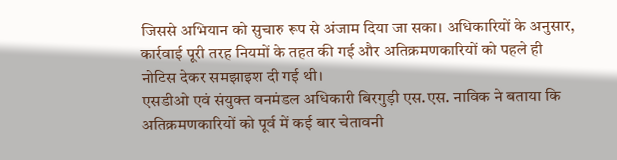जिससे अभियान को सुचारु रूप से अंजाम दिया जा सका। अधिकारियों के अनुसार, कार्रवाई पूरी तरह नियमों के तहत की गई और अतिक्रमणकारियों को पहले ही नोटिस देकर समझाइश दी गई थी।
एसडीओ एवं संयुक्त वनमंडल अधिकारी बिरगुड़ी एस.एस. नाविक ने बताया कि अतिक्रमणकारियों को पूर्व में कई बार चेतावनी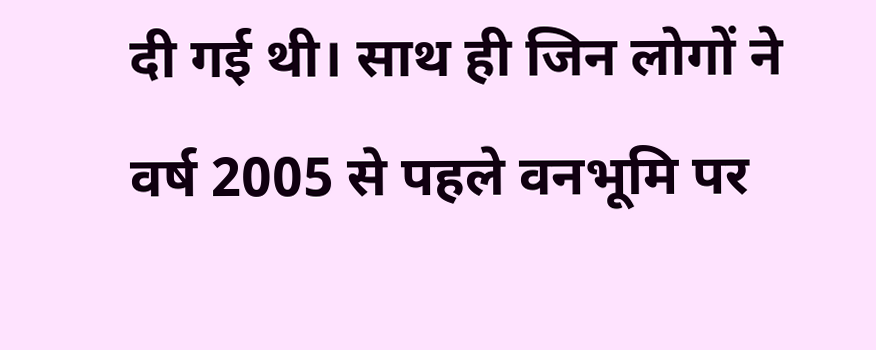दी गई थी। साथ ही जिन लोगों ने वर्ष 2005 से पहले वनभूमि पर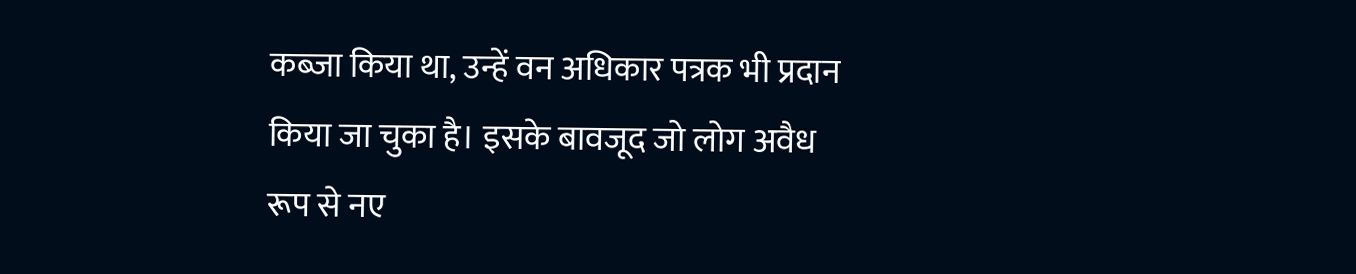कब्जा किया था, उन्हें वन अधिकार पत्रक भी प्रदान किया जा चुका है। इसके बावजूद जो लोग अवैध रूप से नए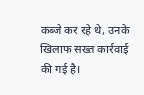कब्जे कर रहे थे, उनके खिलाफ सख्त कार्रवाई की गई है।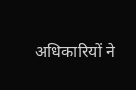अधिकारियों ने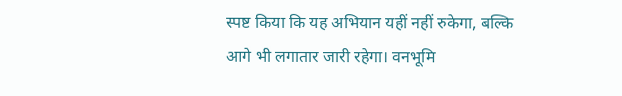स्पष्ट किया कि यह अभियान यहीं नहीं रुकेगा, बल्कि आगे भी लगातार जारी रहेगा। वनभूमि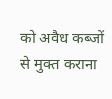को अवैध कब्जों से मुक्त कराना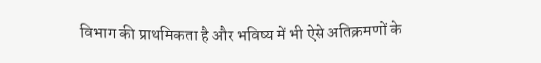विभाग की प्राथमिकता है और भविष्य में भी ऐसे अतिक्रमणों के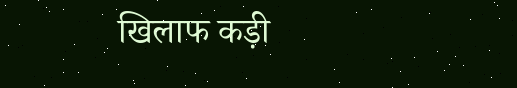खिलाफ कड़ी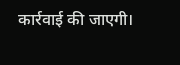कार्रवाई की जाएगी।